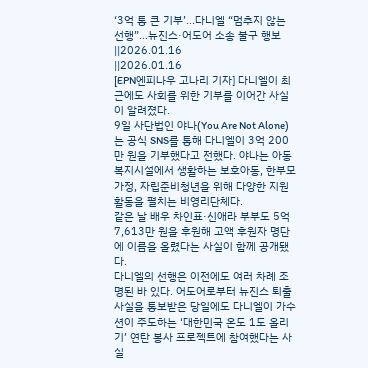‘3억 통 큰 기부’...다니엘 “멈추지 않는 선행”…뉴진스·어도어 소송 불구 행보
||2026.01.16
||2026.01.16
[EPN엔피나우 고나리 기자] 다니엘이 최근에도 사회를 위한 기부를 이어간 사실이 알려졌다.
9일 사단법인 야나(You Are Not Alone)는 공식 SNS를 통해 다니엘이 3억 200만 원을 기부했다고 전했다. 야나는 아동복지시설에서 생활하는 보호아동, 한부모 가정, 자립준비청년을 위해 다양한 지원 활동을 펼치는 비영리단체다.
같은 날 배우 차인표·신애라 부부도 5억 7,613만 원을 후원해 고액 후원자 명단에 이름을 올렸다는 사실이 함께 공개됐다.
다니엘의 선행은 이전에도 여러 차례 조명된 바 있다. 어도어로부터 뉴진스 퇴출 사실을 통보받은 당일에도 다니엘이 가수 션이 주도하는 ‘대한민국 온도 1도 올리기’ 연탄 봉사 프로젝트에 참여했다는 사실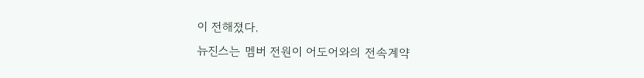이 전해졌다.
뉴진스는 멤버 전원이 어도어와의 전속계약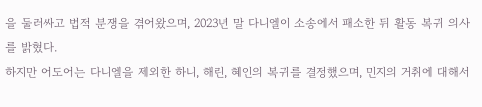을 둘러싸고 법적 분쟁을 겪어왔으며, 2023년 말 다니엘이 소송에서 패소한 뒤 활동 복귀 의사를 밝혔다.
하지만 어도어는 다니엘을 제외한 하니, 해린, 혜인의 복귀를 결정했으며, 민지의 거취에 대해서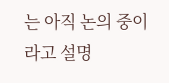는 아직 논의 중이라고 설명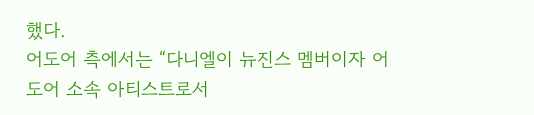했다.
어도어 측에서는 “다니엘이 뉴진스 멤버이자 어도어 소속 아티스트로서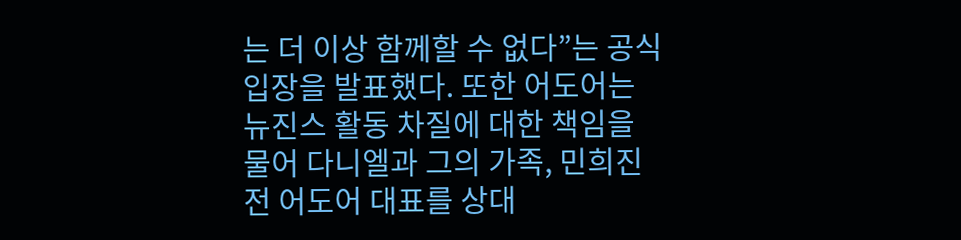는 더 이상 함께할 수 없다”는 공식 입장을 발표했다. 또한 어도어는 뉴진스 활동 차질에 대한 책임을 물어 다니엘과 그의 가족, 민희진 전 어도어 대표를 상대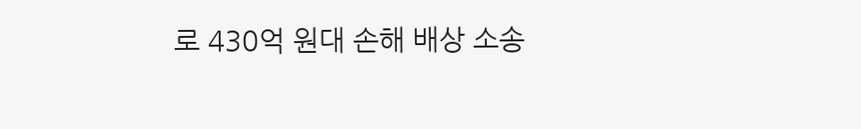로 430억 원대 손해 배상 소송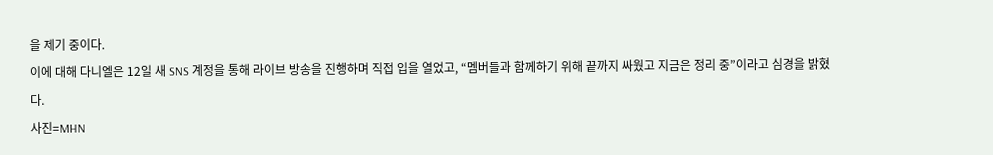을 제기 중이다.
이에 대해 다니엘은 12일 새 SNS 계정을 통해 라이브 방송을 진행하며 직접 입을 열었고, “멤버들과 함께하기 위해 끝까지 싸웠고 지금은 정리 중”이라고 심경을 밝혔다.
사진=MHN